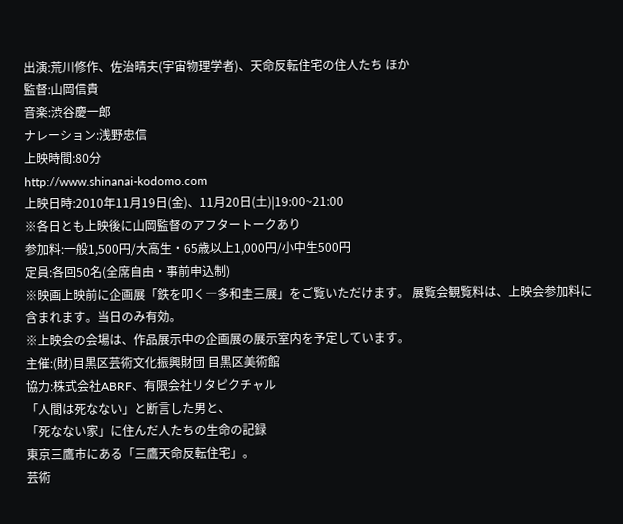出演:荒川修作、佐治晴夫(宇宙物理学者)、天命反転住宅の住人たち ほか
監督:山岡信貴
音楽:渋谷慶一郎
ナレーション:浅野忠信
上映時間:80分
http://www.shinanai-kodomo.com
上映日時:2010年11月19日(金)、11月20日(土)|19:00~21:00
※各日とも上映後に山岡監督のアフタートークあり
参加料:一般1,500円/大高生・65歳以上1,000円/小中生500円
定員:各回50名(全席自由・事前申込制)
※映画上映前に企画展「鉄を叩く―多和圭三展」をご覧いただけます。 展覧会観覧料は、上映会参加料に含まれます。当日のみ有効。
※上映会の会場は、作品展示中の企画展の展示室内を予定しています。
主催:(財)目黒区芸術文化振興財団 目黒区美術館
協力:株式会社ABRF、有限会社リタピクチャル
「人間は死なない」と断言した男と、
「死なない家」に住んだ人たちの生命の記録
東京三鷹市にある「三鷹天命反転住宅」。
芸術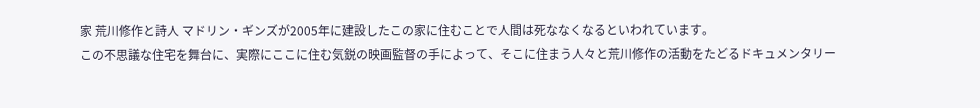家 荒川修作と詩人 マドリン・ギンズが2005年に建設したこの家に住むことで人間は死ななくなるといわれています。
この不思議な住宅を舞台に、実際にここに住む気鋭の映画監督の手によって、そこに住まう人々と荒川修作の活動をたどるドキュメンタリー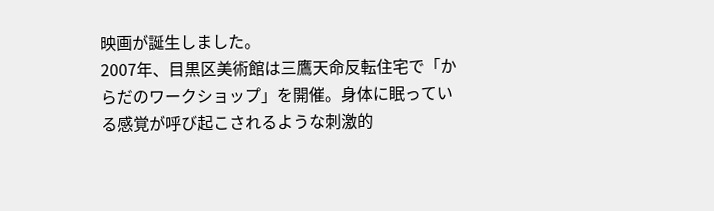映画が誕生しました。
2007年、目黒区美術館は三鷹天命反転住宅で「からだのワークショップ」を開催。身体に眠っている感覚が呼び起こされるような刺激的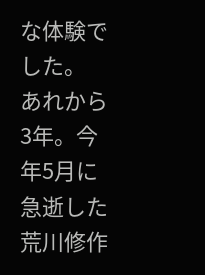な体験でした。
あれから3年。今年5月に急逝した荒川修作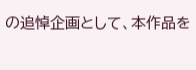の追悼企画として、本作品を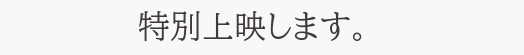特別上映します。